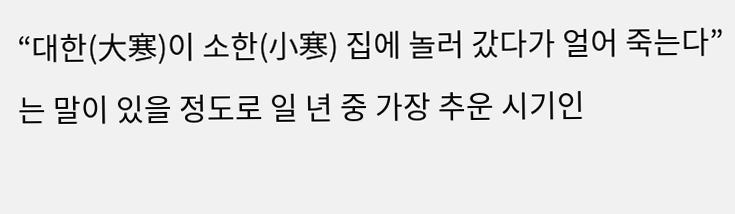“대한(大寒)이 소한(小寒) 집에 놀러 갔다가 얼어 죽는다”는 말이 있을 정도로 일 년 중 가장 추운 시기인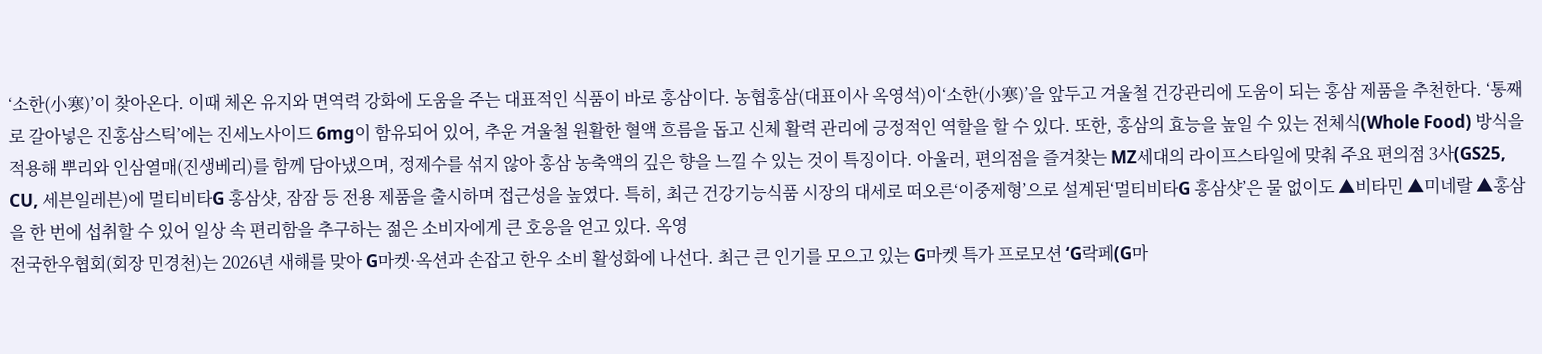‘소한(小寒)’이 찾아온다. 이때 체온 유지와 면역력 강화에 도움을 주는 대표적인 식품이 바로 홍삼이다. 농협홍삼(대표이사 옥영석)이‘소한(小寒)’을 앞두고 겨울철 건강관리에 도움이 되는 홍삼 제품을 추천한다. ‘통째로 갈아넣은 진홍삼스틱’에는 진세노사이드 6mg이 함유되어 있어, 추운 겨울철 원활한 혈액 흐름을 돕고 신체 활력 관리에 긍정적인 역할을 할 수 있다. 또한, 홍삼의 효능을 높일 수 있는 전체식(Whole Food) 방식을 적용해 뿌리와 인삼열매(진생베리)를 함께 담아냈으며, 정제수를 섞지 않아 홍삼 농축액의 깊은 향을 느낄 수 있는 것이 특징이다. 아울러, 편의점을 즐겨찾는 MZ세대의 라이프스타일에 맞춰 주요 편의점 3사(GS25, CU, 세븐일레븐)에 멀티비타G 홍삼샷, 잠잠 등 전용 제품을 출시하며 접근성을 높였다. 특히, 최근 건강기능식품 시장의 대세로 떠오른‘이중제형’으로 설계된‘멀티비타G 홍삼샷’은 물 없이도 ▲비타민 ▲미네랄 ▲홍삼을 한 번에 섭취할 수 있어 일상 속 편리함을 추구하는 젊은 소비자에게 큰 호응을 얻고 있다. 옥영
전국한우협회(회장 민경천)는 2026년 새해를 맞아 G마켓·옥션과 손잡고 한우 소비 활성화에 나선다. 최근 큰 인기를 모으고 있는 G마켓 특가 프로모션 ‘G락페(G마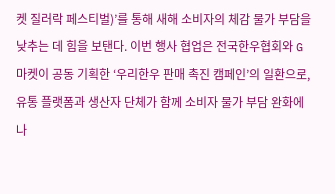켓 질러락 페스티벌)’를 통해 새해 소비자의 체감 물가 부담을 낮추는 데 힘을 보탠다. 이번 행사 협업은 전국한우협회와 G마켓이 공동 기획한 ‘우리한우 판매 촉진 캠페인’의 일환으로, 유통 플랫폼과 생산자 단체가 함께 소비자 물가 부담 완화에 나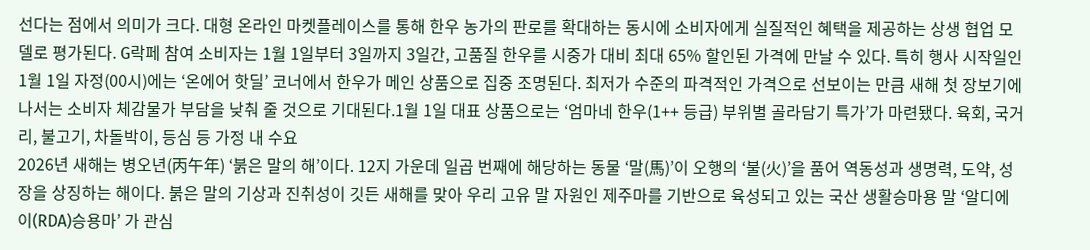선다는 점에서 의미가 크다. 대형 온라인 마켓플레이스를 통해 한우 농가의 판로를 확대하는 동시에 소비자에게 실질적인 혜택을 제공하는 상생 협업 모델로 평가된다. G락페 참여 소비자는 1월 1일부터 3일까지 3일간, 고품질 한우를 시중가 대비 최대 65% 할인된 가격에 만날 수 있다. 특히 행사 시작일인 1월 1일 자정(00시)에는 ‘온에어 핫딜’ 코너에서 한우가 메인 상품으로 집중 조명된다. 최저가 수준의 파격적인 가격으로 선보이는 만큼 새해 첫 장보기에 나서는 소비자 체감물가 부담을 낮춰 줄 것으로 기대된다.1월 1일 대표 상품으로는 ‘엄마네 한우(1++ 등급) 부위별 골라담기 특가’가 마련됐다. 육회, 국거리, 불고기, 차돌박이, 등심 등 가정 내 수요
2026년 새해는 병오년(丙午年) ‘붉은 말의 해’이다. 12지 가운데 일곱 번째에 해당하는 동물 ‘말(馬)’이 오행의 ‘불(火)’을 품어 역동성과 생명력, 도약, 성장을 상징하는 해이다. 붉은 말의 기상과 진취성이 깃든 새해를 맞아 우리 고유 말 자원인 제주마를 기반으로 육성되고 있는 국산 생활승마용 말 ‘알디에이(RDA)승용마’ 가 관심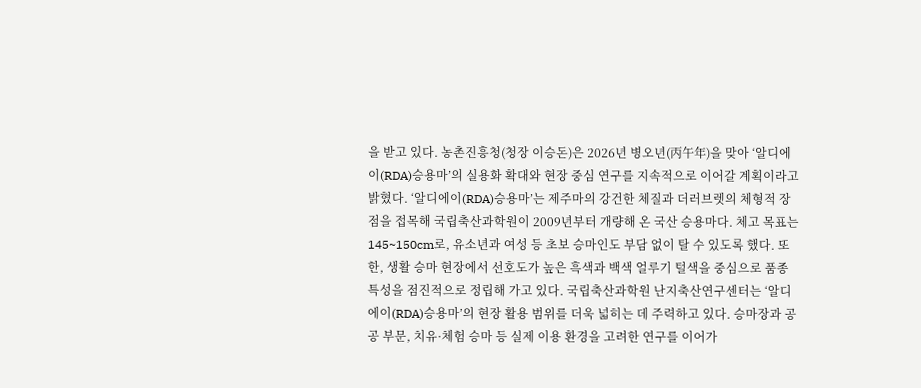을 받고 있다. 농촌진흥청(청장 이승돈)은 2026년 병오년(丙午年)을 맞아 ‘알디에이(RDA)승용마’의 실용화 확대와 현장 중심 연구를 지속적으로 이어갈 계획이라고 밝혔다. ‘알디에이(RDA)승용마’는 제주마의 강건한 체질과 더러브렛의 체형적 장점을 접목해 국립축산과학원이 2009년부터 개량해 온 국산 승용마다. 체고 목표는 145~150cm로, 유소년과 여성 등 초보 승마인도 부담 없이 탈 수 있도록 했다. 또한, 생활 승마 현장에서 선호도가 높은 흑색과 백색 얼루기 털색을 중심으로 품종 특성을 점진적으로 정립해 가고 있다. 국립축산과학원 난지축산연구센터는 ‘알디에이(RDA)승용마’의 현장 활용 범위를 더욱 넓히는 데 주력하고 있다. 승마장과 공공 부문, 치유·체험 승마 등 실제 이용 환경을 고려한 연구를 이어가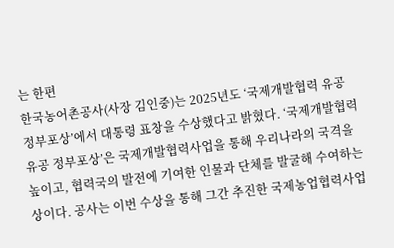는 한편
한국농어촌공사(사장 김인중)는 2025년도 ‘국제개발협력 유공 정부포상’에서 대통령 표창을 수상했다고 밝혔다. ‘국제개발협력 유공 정부포상’은 국제개발협력사업을 통해 우리나라의 국격을 높이고, 협력국의 발전에 기여한 인물과 단체를 발굴해 수여하는 상이다. 공사는 이번 수상을 통해 그간 추진한 국제농업협력사업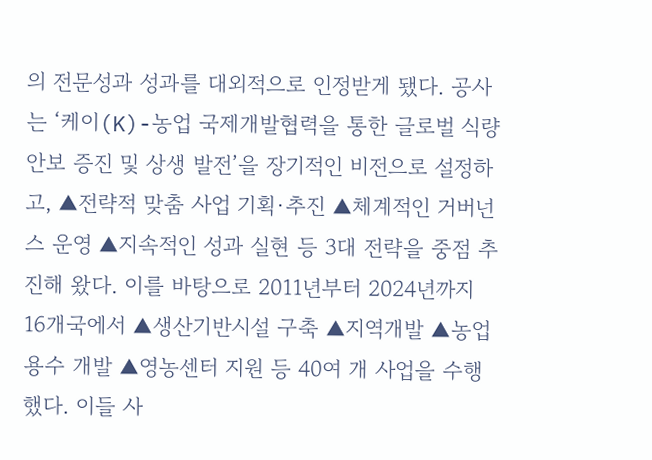의 전문성과 성과를 대외적으로 인정받게 됐다. 공사는 ‘케이(K)-농업 국제개발협력을 통한 글로벌 식량안보 증진 및 상생 발전’을 장기적인 비전으로 설정하고, ▲전략적 맞춤 사업 기획·추진 ▲체계적인 거버넌스 운영 ▲지속적인 성과 실현 등 3대 전략을 중점 추진해 왔다. 이를 바탕으로 2011년부터 2024년까지 16개국에서 ▲생산기반시설 구축 ▲지역개발 ▲농업용수 개발 ▲영농센터 지원 등 40여 개 사업을 수행했다. 이들 사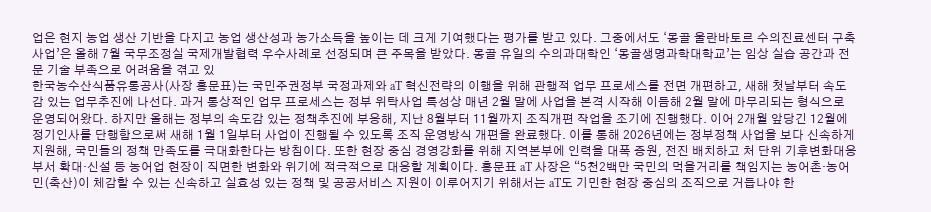업은 현지 농업 생산 기반을 다지고 농업 생산성과 농가소득을 높이는 데 크게 기여했다는 평가를 받고 있다. 그중에서도 ‘몽골 울란바토르 수의진료센터 구축사업’은 올해 7월 국무조정실 국제개발협력 우수사례로 선정되며 큰 주목을 받았다. 몽골 유일의 수의과대학인 ‘몽골생명과학대학교’는 임상 실습 공간과 전문 기술 부족으로 어려움을 겪고 있
한국농수산식품유통공사(사장 홍문표)는 국민주권정부 국정과제와 aT 혁신전략의 이행을 위해 관행적 업무 프로세스를 전면 개편하고, 새해 첫날부터 속도감 있는 업무추진에 나선다. 과거 통상적인 업무 프로세스는 정부 위탁사업 특성상 매년 2월 말에 사업을 본격 시작해 이듬해 2월 말에 마무리되는 형식으로 운영되어왔다. 하지만 올해는 정부의 속도감 있는 정책추진에 부응해, 지난 8월부터 11월까지 조직개편 작업을 조기에 진행했다. 이어 2개월 앞당긴 12월에 정기인사를 단행함으로써 새해 1월 1일부터 사업이 진행될 수 있도록 조직 운영방식 개편을 완료했다. 이를 통해 2026년에는 정부정책 사업을 보다 신속하게 지원해, 국민들의 정책 만족도를 극대화한다는 방침이다. 또한 현장 중심 경영강화를 위해 지역본부에 인력을 대폭 증원, 전진 배치하고 처 단위 기후변화대응부서 확대·신설 등 농어업 현장이 직면한 변화와 위기에 적극적으로 대응할 계획이다. 홍문표 aT 사장은 “5천2백만 국민의 먹을거리를 책임지는 농어촌·농어민(축산)이 체감할 수 있는 신속하고 실효성 있는 정책 및 공공서비스 지원이 이루어지기 위해서는 aT도 기민한 현장 중심의 조직으로 거듭나야 한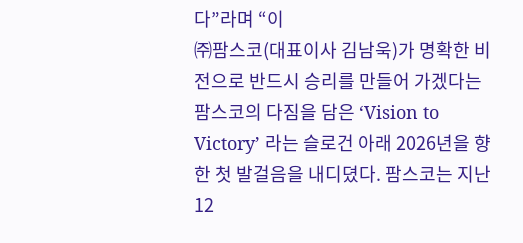다”라며 “이
㈜팜스코(대표이사 김남욱)가 명확한 비전으로 반드시 승리를 만들어 가겠다는 팜스코의 다짐을 담은 ‘Vision to Victory’ 라는 슬로건 아래 2026년을 향한 첫 발걸음을 내디뎠다. 팜스코는 지난 12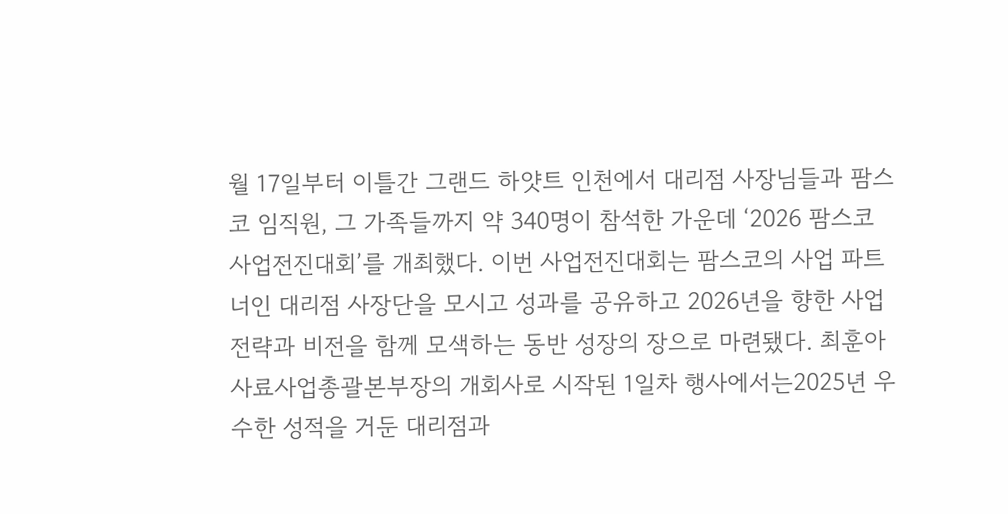월 17일부터 이틀간 그랜드 하얏트 인천에서 대리점 사장님들과 팜스코 임직원, 그 가족들까지 약 340명이 참석한 가운데 ‘2026 팜스코 사업전진대회’를 개최했다. 이번 사업전진대회는 팜스코의 사업 파트너인 대리점 사장단을 모시고 성과를 공유하고 2026년을 향한 사업 전략과 비전을 함께 모색하는 동반 성장의 장으로 마련됐다. 최훈아 사료사업총괄본부장의 개회사로 시작된 1일차 행사에서는2025년 우수한 성적을 거둔 대리점과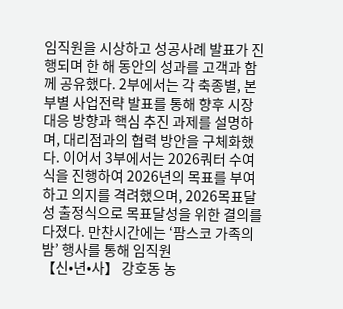임직원을 시상하고 성공사례 발표가 진행되며 한 해 동안의 성과를 고객과 함께 공유했다. 2부에서는 각 축종별, 본부별 사업전략 발표를 통해 향후 시장 대응 방향과 핵심 추진 과제를 설명하며, 대리점과의 협력 방안을 구체화했다. 이어서 3부에서는 2026쿼터 수여식을 진행하여 2026년의 목표를 부여하고 의지를 격려했으며, 2026목표달성 출정식으로 목표달성을 위한 결의를 다졌다. 만찬시간에는 ‘팜스코 가족의 밤’ 행사를 통해 임직원
【신•년•사】 강호동 농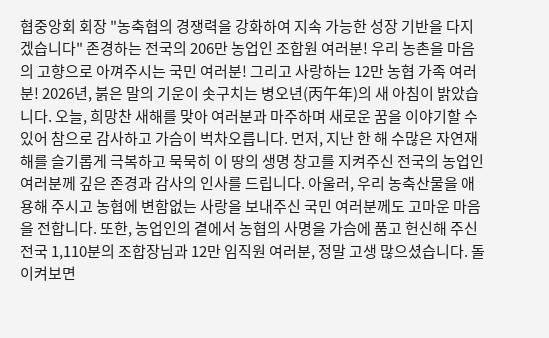협중앙회 회장 "농축협의 경쟁력을 강화하여 지속 가능한 성장 기반을 다지겠습니다" 존경하는 전국의 206만 농업인 조합원 여러분! 우리 농촌을 마음의 고향으로 아껴주시는 국민 여러분! 그리고 사랑하는 12만 농협 가족 여러분! 2026년, 붉은 말의 기운이 솟구치는 병오년(丙午年)의 새 아침이 밝았습니다. 오늘, 희망찬 새해를 맞아 여러분과 마주하며 새로운 꿈을 이야기할 수 있어 참으로 감사하고 가슴이 벅차오릅니다. 먼저, 지난 한 해 수많은 자연재해를 슬기롭게 극복하고 묵묵히 이 땅의 생명 창고를 지켜주신 전국의 농업인 여러분께 깊은 존경과 감사의 인사를 드립니다. 아울러, 우리 농축산물을 애용해 주시고 농협에 변함없는 사랑을 보내주신 국민 여러분께도 고마운 마음을 전합니다. 또한, 농업인의 곁에서 농협의 사명을 가슴에 품고 헌신해 주신 전국 1,110분의 조합장님과 12만 임직원 여러분, 정말 고생 많으셨습니다. 돌이켜보면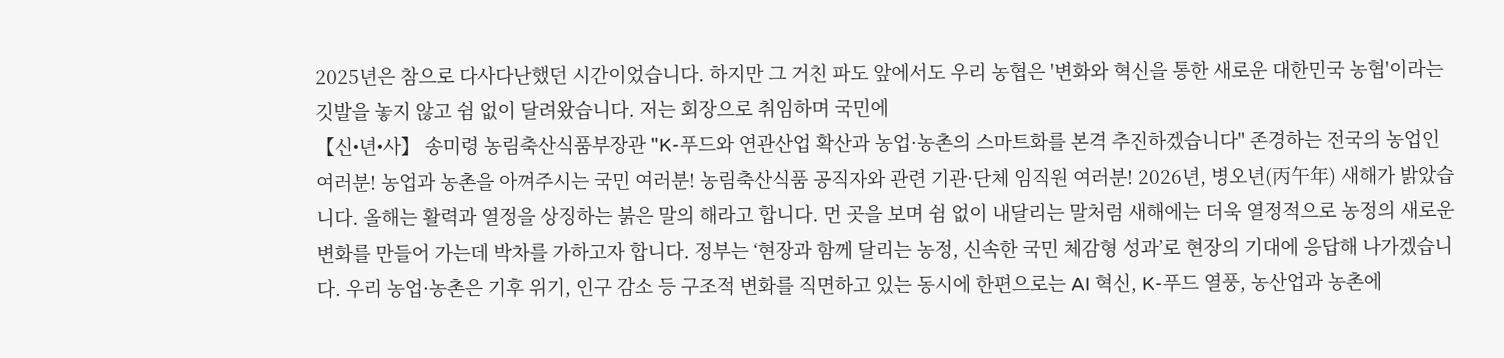2025년은 참으로 다사다난했던 시간이었습니다. 하지만 그 거친 파도 앞에서도 우리 농협은 '변화와 혁신을 통한 새로운 대한민국 농협'이라는 깃발을 놓지 않고 쉼 없이 달려왔습니다. 저는 회장으로 취임하며 국민에
【신•년•사】 송미령 농림축산식품부장관 "K-푸드와 연관산업 확산과 농업·농촌의 스마트화를 본격 추진하겠습니다" 존경하는 전국의 농업인 여러분! 농업과 농촌을 아껴주시는 국민 여러분! 농림축산식품 공직자와 관련 기관·단체 임직원 여러분! 2026년, 병오년(丙午年) 새해가 밝았습니다. 올해는 활력과 열정을 상징하는 붉은 말의 해라고 합니다. 먼 곳을 보며 쉼 없이 내달리는 말처럼 새해에는 더욱 열정적으로 농정의 새로운 변화를 만들어 가는데 박차를 가하고자 합니다. 정부는 ‘현장과 함께 달리는 농정, 신속한 국민 체감형 성과’로 현장의 기대에 응답해 나가겠습니다. 우리 농업·농촌은 기후 위기, 인구 감소 등 구조적 변화를 직면하고 있는 동시에 한편으로는 AI 혁신, K-푸드 열풍, 농산업과 농촌에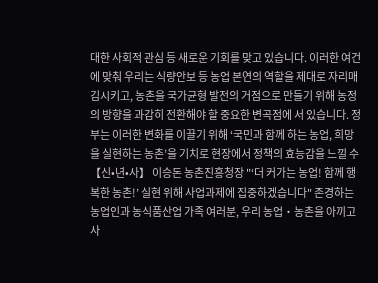대한 사회적 관심 등 새로운 기회를 맞고 있습니다. 이러한 여건에 맞춰 우리는 식량안보 등 농업 본연의 역할을 제대로 자리매김시키고, 농촌을 국가균형 발전의 거점으로 만들기 위해 농정의 방향을 과감히 전환해야 할 중요한 변곡점에 서 있습니다. 정부는 이러한 변화를 이끌기 위해 ‘국민과 함께 하는 농업, 희망을 실현하는 농촌’을 기치로 현장에서 정책의 효능감을 느낄 수
【신•년•사】 이승돈 농촌진흥청장 "‘더 커가는 농업! 함께 행복한 농촌!’ 실현 위해 사업과제에 집중하겠습니다" 존경하는 농업인과 농식품산업 가족 여러분, 우리 농업‧농촌을 아끼고 사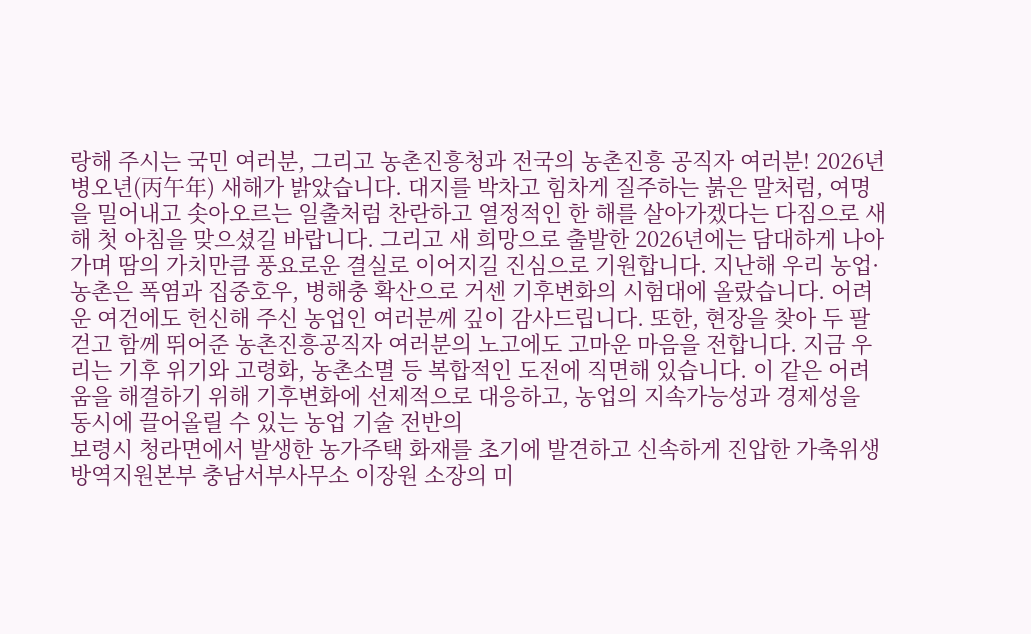랑해 주시는 국민 여러분, 그리고 농촌진흥청과 전국의 농촌진흥 공직자 여러분! 2026년 병오년(丙午年) 새해가 밝았습니다. 대지를 박차고 힘차게 질주하는 붉은 말처럼, 여명을 밀어내고 솟아오르는 일출처럼 찬란하고 열정적인 한 해를 살아가겠다는 다짐으로 새해 첫 아침을 맞으셨길 바랍니다. 그리고 새 희망으로 출발한 2026년에는 담대하게 나아가며 땀의 가치만큼 풍요로운 결실로 이어지길 진심으로 기원합니다. 지난해 우리 농업·농촌은 폭염과 집중호우, 병해충 확산으로 거센 기후변화의 시험대에 올랐습니다. 어려운 여건에도 헌신해 주신 농업인 여러분께 깊이 감사드립니다. 또한, 현장을 찾아 두 팔 걷고 함께 뛰어준 농촌진흥공직자 여러분의 노고에도 고마운 마음을 전합니다. 지금 우리는 기후 위기와 고령화, 농촌소멸 등 복합적인 도전에 직면해 있습니다. 이 같은 어려움을 해결하기 위해 기후변화에 선제적으로 대응하고, 농업의 지속가능성과 경제성을 동시에 끌어올릴 수 있는 농업 기술 전반의
보령시 청라면에서 발생한 농가주택 화재를 초기에 발견하고 신속하게 진압한 가축위생방역지원본부 충남서부사무소 이장원 소장의 미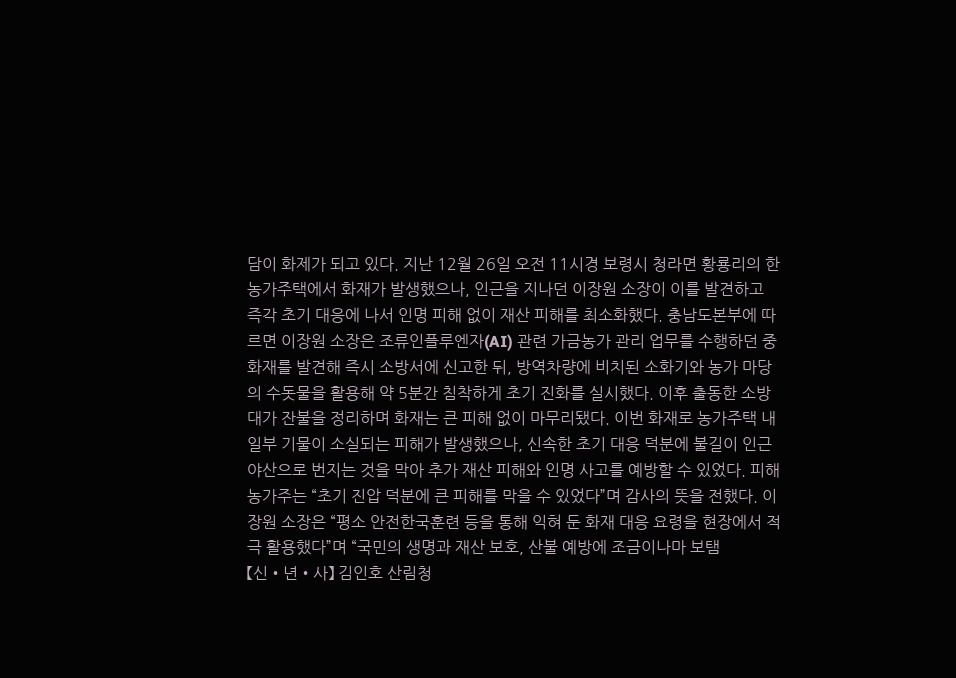담이 화제가 되고 있다. 지난 12월 26일 오전 11시경 보령시 청라면 황룡리의 한 농가주택에서 화재가 발생했으나, 인근을 지나던 이장원 소장이 이를 발견하고 즉각 초기 대응에 나서 인명 피해 없이 재산 피해를 최소화했다. 충남도본부에 따르면 이장원 소장은 조류인플루엔자(AI) 관련 가금농가 관리 업무를 수행하던 중 화재를 발견해 즉시 소방서에 신고한 뒤, 방역차량에 비치된 소화기와 농가 마당의 수돗물을 활용해 약 5분간 침착하게 초기 진화를 실시했다. 이후 출동한 소방대가 잔불을 정리하며 화재는 큰 피해 없이 마무리됐다. 이번 화재로 농가주택 내 일부 기물이 소실되는 피해가 발생했으나, 신속한 초기 대응 덕분에 불길이 인근야산으로 번지는 것을 막아 추가 재산 피해와 인명 사고를 예방할 수 있었다. 피해 농가주는 “초기 진압 덕분에 큰 피해를 막을 수 있었다”며 감사의 뜻을 전했다. 이장원 소장은 “평소 안전한국훈련 등을 통해 익혀 둔 화재 대응 요령을 현장에서 적극 활용했다”며 “국민의 생명과 재산 보호, 산불 예방에 조금이나마 보탬
【신•년•사】 김인호 산림청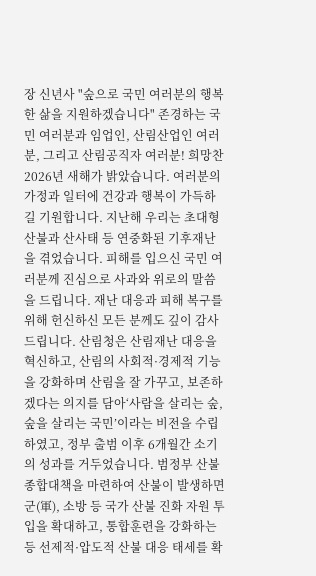장 신년사 "숲으로 국민 여러분의 행복한 삶을 지원하겠습니다" 존경하는 국민 여러분과 임업인, 산림산업인 여러분, 그리고 산림공직자 여러분! 희망찬 2026년 새해가 밝았습니다. 여러분의 가정과 일터에 건강과 행복이 가득하길 기원합니다. 지난해 우리는 초대형 산불과 산사태 등 연중화된 기후재난을 겪었습니다. 피해를 입으신 국민 여러분께 진심으로 사과와 위로의 말씀을 드립니다. 재난 대응과 피해 복구를 위해 헌신하신 모든 분께도 깊이 감사드립니다. 산림청은 산림재난 대응을 혁신하고, 산림의 사회적·경제적 기능을 강화하며 산림을 잘 가꾸고, 보존하겠다는 의지를 담아‘사람을 살리는 숲, 숲을 살리는 국민’이라는 비전을 수립하였고, 정부 출범 이후 6개월간 소기의 성과를 거두었습니다. 범정부 산불 종합대책을 마련하여 산불이 발생하면 군(軍), 소방 등 국가 산불 진화 자원 투입을 확대하고, 통합훈련을 강화하는 등 선제적·압도적 산불 대응 태세를 확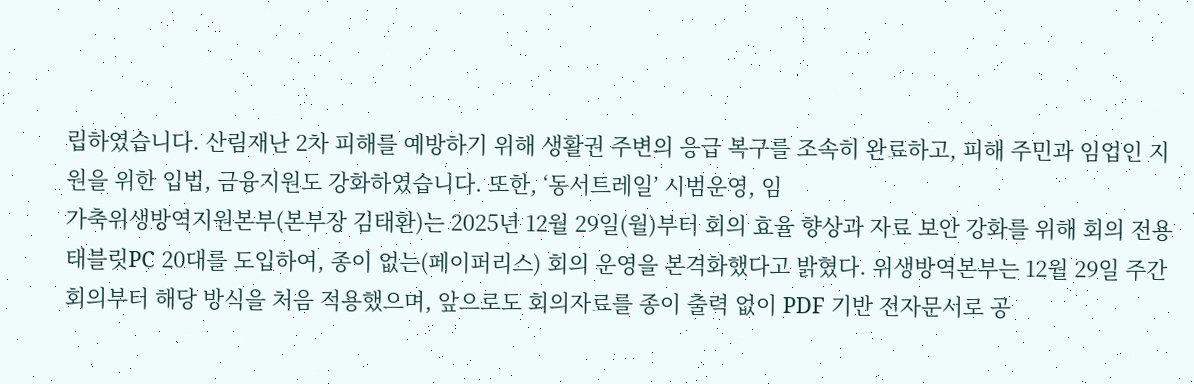립하였습니다. 산림재난 2차 피해를 예방하기 위해 생활권 주변의 응급 복구를 조속히 완료하고, 피해 주민과 임업인 지원을 위한 입법, 금융지원도 강화하였습니다. 또한, ‘동서트레일’ 시범운영, 임
가축위생방역지원본부(본부장 김태환)는 2025년 12월 29일(월)부터 회의 효율 향상과 자료 보안 강화를 위해 회의 전용 태블릿PC 20대를 도입하여, 종이 없는(페이퍼리스) 회의 운영을 본격화했다고 밝혔다. 위생방역본부는 12월 29일 주간회의부터 해당 방식을 처음 적용했으며, 앞으로도 회의자료를 종이 출력 없이 PDF 기반 전자문서로 공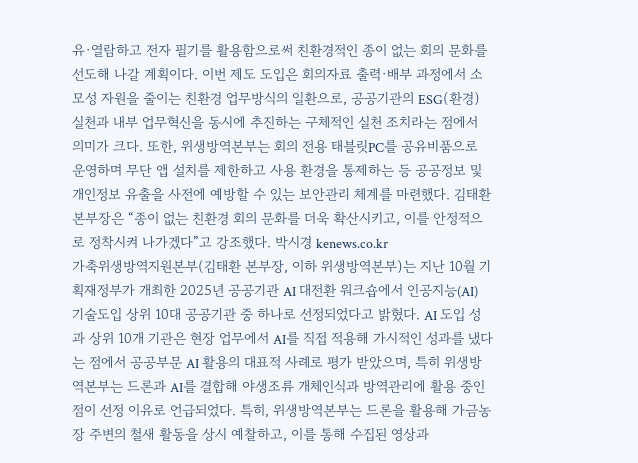유·열람하고 전자 필기를 활용함으로써 친환경적인 종이 없는 회의 문화를 선도해 나갈 계획이다. 이번 제도 도입은 회의자료 출력·배부 과정에서 소모성 자원을 줄이는 친환경 업무방식의 일환으로, 공공기관의 ESG(환경) 실천과 내부 업무혁신을 동시에 추진하는 구체적인 실천 조치라는 점에서 의미가 크다. 또한, 위생방역본부는 회의 전용 태블릿PC를 공유비품으로 운영하며 무단 앱 설치를 제한하고 사용 환경을 통제하는 등 공공정보 및 개인정보 유출을 사전에 예방할 수 있는 보안관리 체계를 마련했다. 김태환 본부장은 “종이 없는 친환경 회의 문화를 더욱 확산시키고, 이를 안정적으로 정착시켜 나가겠다”고 강조했다. 박시경 kenews.co.kr
가축위생방역지원본부(김태환 본부장, 이하 위생방역본부)는 지난 10월 기획재정부가 개최한 2025년 공공기관 AI 대전환 워크숍에서 인공지능(AI) 기술도입 상위 10대 공공기관 중 하나로 선정되었다고 밝혔다. AI 도입 성과 상위 10개 기관은 현장 업무에서 AI를 직접 적용해 가시적인 성과를 냈다는 점에서 공공부문 AI 활용의 대표적 사례로 평가 받았으며, 특히 위생방역본부는 드론과 AI를 결합해 야생조류 개체인식과 방역관리에 활용 중인 점이 선정 이유로 언급되었다. 특히, 위생방역본부는 드론을 활용해 가금농장 주변의 철새 활동을 상시 예찰하고, 이를 통해 수집된 영상과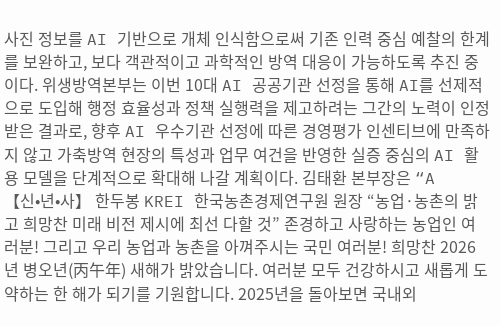사진 정보를 AI 기반으로 개체 인식함으로써 기존 인력 중심 예찰의 한계를 보완하고, 보다 객관적이고 과학적인 방역 대응이 가능하도록 추진 중이다. 위생방역본부는 이번 10대 AI 공공기관 선정을 통해 AI를 선제적으로 도입해 행정 효율성과 정책 실행력을 제고하려는 그간의 노력이 인정받은 결과로, 향후 AI 우수기관 선정에 따른 경영평가 인센티브에 만족하지 않고 가축방역 현장의 특성과 업무 여건을 반영한 실증 중심의 AI 활용 모델을 단계적으로 확대해 나갈 계획이다. 김태환 본부장은 “A
【신•년•사】 한두봉 KREI 한국농촌경제연구원 원장 “농업·농촌의 밝고 희망찬 미래 비전 제시에 최선 다할 것” 존경하고 사랑하는 농업인 여러분! 그리고 우리 농업과 농촌을 아껴주시는 국민 여러분! 희망찬 2026년 병오년(丙午年) 새해가 밝았습니다. 여러분 모두 건강하시고 새롭게 도약하는 한 해가 되기를 기원합니다. 2025년을 돌아보면 국내외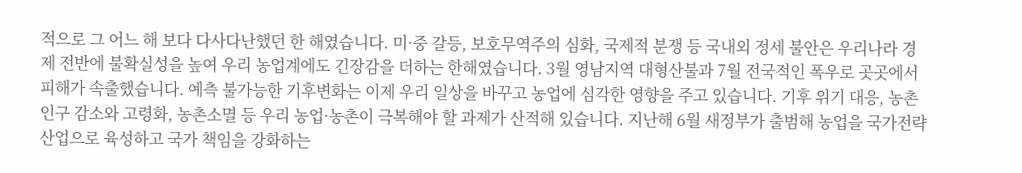적으로 그 어느 해 보다 다사다난했던 한 해였습니다. 미·중 갈등, 보호무역주의 심화, 국제적 분쟁 등 국내외 정세 불안은 우리나라 경제 전반에 불확실성을 높여 우리 농업계에도 긴장감을 더하는 한해였습니다. 3월 영남지역 대형산불과 7월 전국적인 폭우로 곳곳에서 피해가 속출했습니다. 예측 불가능한 기후변화는 이제 우리 일상을 바꾸고 농업에 심각한 영향을 주고 있습니다. 기후 위기 대응, 농촌 인구 감소와 고령화, 농촌소멸 등 우리 농업·농촌이 극복해야 할 과제가 산적해 있습니다. 지난해 6월 새정부가 출범해 농업을 국가전략산업으로 육성하고 국가 책임을 강화하는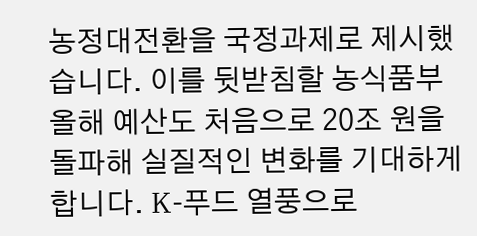농정대전환을 국정과제로 제시했습니다. 이를 뒷받침할 농식품부 올해 예산도 처음으로 20조 원을 돌파해 실질적인 변화를 기대하게 합니다. K-푸드 열풍으로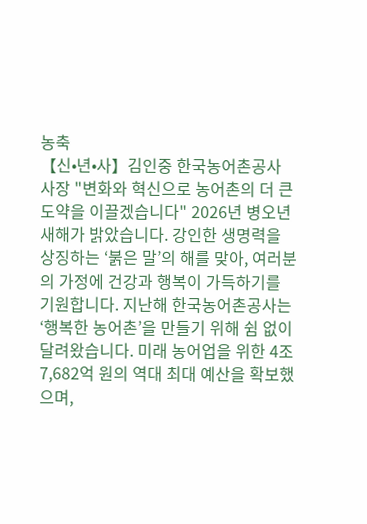농축
【신•년•사】김인중 한국농어촌공사 사장 "변화와 혁신으로 농어촌의 더 큰 도약을 이끌겠습니다" 2026년 병오년 새해가 밝았습니다. 강인한 생명력을 상징하는 ‘붉은 말’의 해를 맞아, 여러분의 가정에 건강과 행복이 가득하기를 기원합니다. 지난해 한국농어촌공사는 ‘행복한 농어촌’을 만들기 위해 쉼 없이 달려왔습니다. 미래 농어업을 위한 4조 7,682억 원의 역대 최대 예산을 확보했으며,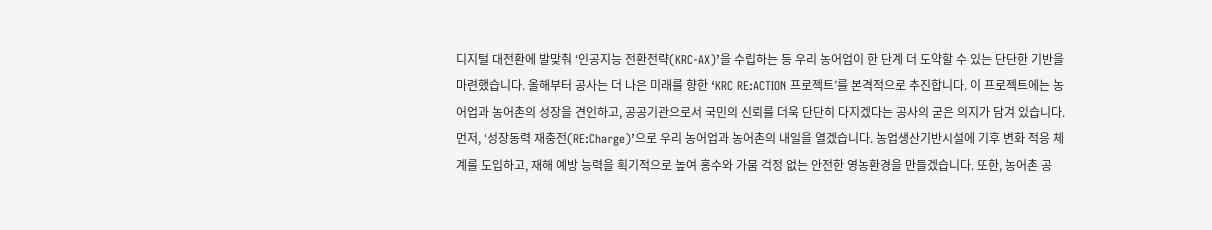디지털 대전환에 발맞춰 ‘인공지능 전환전략(KRC-AX)’을 수립하는 등 우리 농어업이 한 단계 더 도약할 수 있는 단단한 기반을 마련했습니다. 올해부터 공사는 더 나은 미래를 향한 ‘KRC RE:ACTION 프로젝트’를 본격적으로 추진합니다. 이 프로젝트에는 농어업과 농어촌의 성장을 견인하고, 공공기관으로서 국민의 신뢰를 더욱 단단히 다지겠다는 공사의 굳은 의지가 담겨 있습니다. 먼저, ‘성장동력 재충전(RE:Charge)’으로 우리 농어업과 농어촌의 내일을 열겠습니다. 농업생산기반시설에 기후 변화 적응 체계를 도입하고, 재해 예방 능력을 획기적으로 높여 홍수와 가뭄 걱정 없는 안전한 영농환경을 만들겠습니다. 또한, 농어촌 공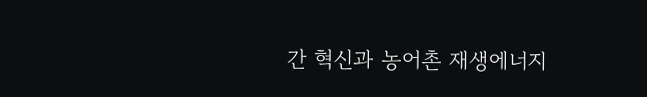간 혁신과 농어촌 재생에너지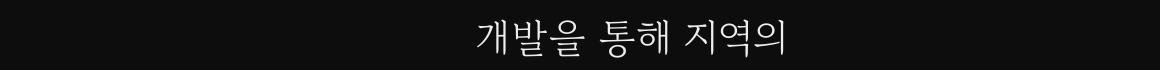개발을 통해 지역의